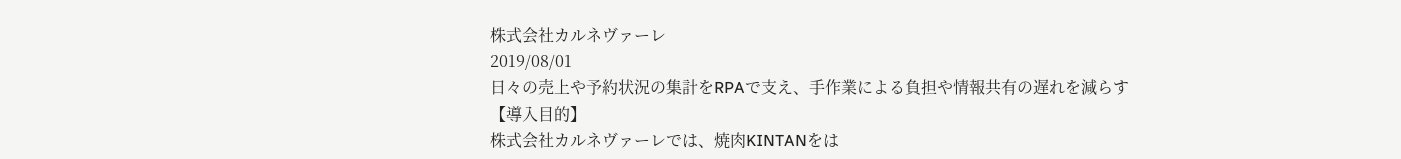株式会社カルネヴァーレ
2019/08/01
日々の売上や予約状況の集計をRPAで支え、手作業による負担や情報共有の遅れを減らす
【導入目的】
株式会社カルネヴァーレでは、焼肉KINTANをは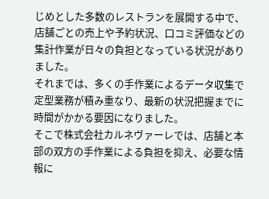じめとした多数のレストランを展開する中で、店舗ごとの売上や予約状況、口コミ評価などの集計作業が日々の負担となっている状況がありました。
それまでは、多くの手作業によるデータ収集で定型業務が積み重なり、最新の状況把握までに時間がかかる要因になりました。
そこで株式会社カルネヴァーレでは、店舗と本部の双方の手作業による負担を抑え、必要な情報に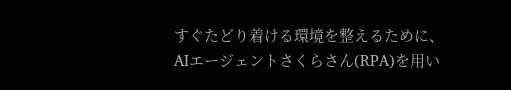すぐたどり着ける環境を整えるために、AIエージェントさくらさん(RPA)を用い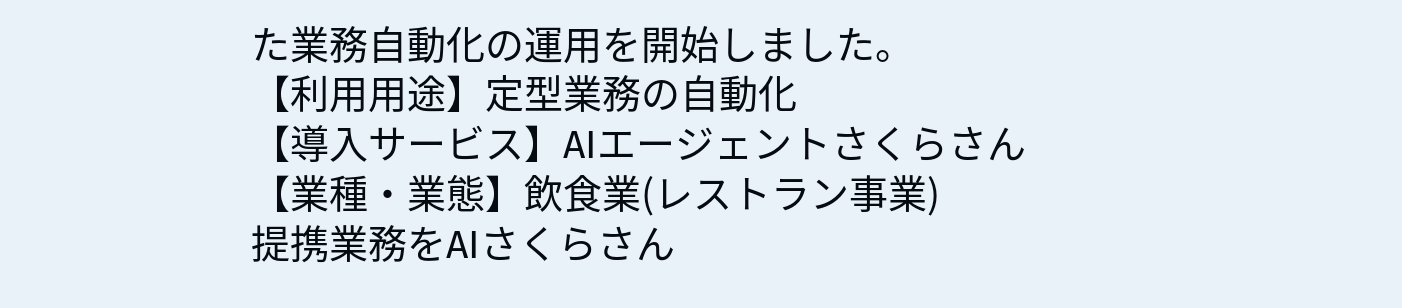た業務自動化の運用を開始しました。
【利用用途】定型業務の自動化
【導入サービス】AIエージェントさくらさん
【業種・業態】飲食業(レストラン事業)
提携業務をAIさくらさん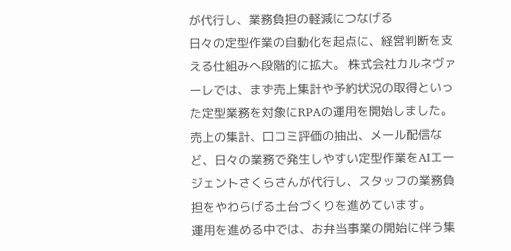が代行し、業務負担の軽減につなげる
日々の定型作業の自動化を起点に、経営判断を支える仕組みへ段階的に拡大。 株式会社カルネヴァーレでは、まず売上集計や予約状況の取得といった定型業務を対象にRPAの運用を開始しました。
売上の集計、口コミ評価の抽出、メール配信など、日々の業務で発生しやすい定型作業をAIエージェントさくらさんが代行し、スタッフの業務負担をやわらげる土台づくりを進めています。
運用を進める中では、お弁当事業の開始に伴う集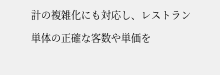計の複雑化にも対応し、レストラン単体の正確な客数や単価を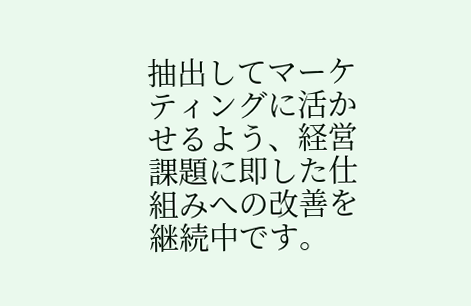抽出してマーケティングに活かせるよう、経営課題に即した仕組みへの改善を継続中です。